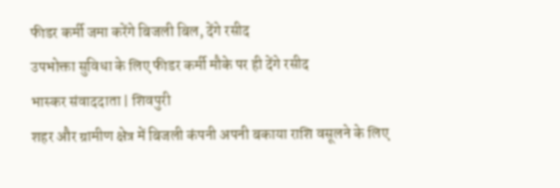फीडर कर्मी जमा करेंगे बिजली बिल, देंगे रसीद
उपभोक्ता सुविधा के लिए फीडर कर्मी मौके पर ही देंगे रसीद
भास्कर संवाददाता | शिवपुरी
शहर और ग्रामीण क्षेत्र में बिजली कंपनी अपनी बकाया राशि वसूलने के लिए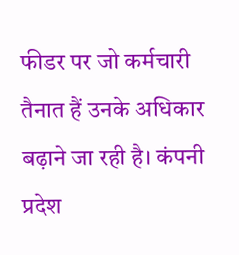फीडर पर जो कर्मचारी तैनात हैं उनके अधिकार बढ़ाने जा रही है। कंपनी प्रदेश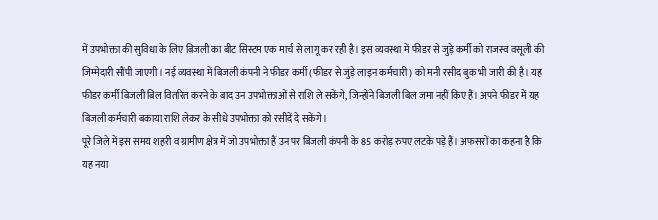में उपभोक्ता की सुविधा के लिए बिजली का बीट सिस्टम एक मार्च से लागू कर रही है। इस व्यवस्था में फीडर से जुड़े कर्मी को राजस्व वसूली की जिम्मेदारी सौंपी जाएगी। नई व्यवस्था में बिजली कंपनी ने फीडर कर्मी (फीडर से जुड़े लाइन कर्मचारी) को मनी रसीद बुक भी जारी की है। यह फीडर कर्मी बिजली बिल वितरित करने के बाद उन उपभोक्ताओं से राशि ले सकेंगे, जिन्होंने बिजली बिल जमा नहीं किए हैं। अपने फीडर में यह बिजली कर्मचारी बकाया राशि लेकर के सीधे उपभोक्ता को रसीदें दे सकेंगे।
पूरे जिले में इस समय शहरी व ग्रामीण क्षेत्र में जो उपभोक्ता हैं उन पर बिजली कंपनी के 85 करोड़ रुपए लटके पड़े हैं। अफसरों का कहना है कि यह नया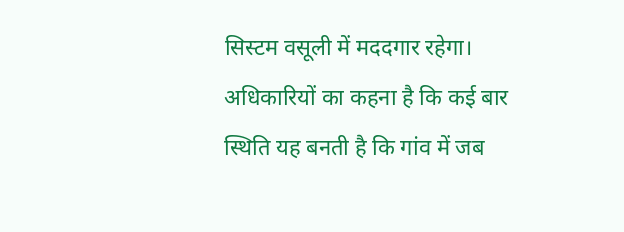सिस्टम वसूली में मददगार रहेगा। अधिकारियों का कहना है कि कई बार स्थिति यह बनती है कि गांव में जब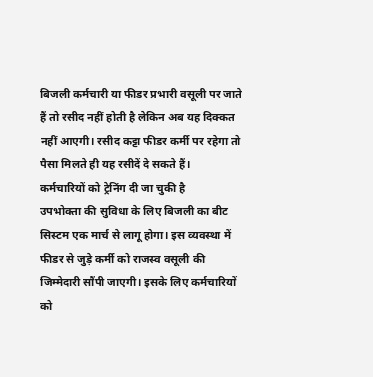बिजली कर्मचारी या फीडर प्रभारी वसूली पर जाते हैं तो रसीद नहीं होती है लेकिन अब यह दिक्कत नहीं आएगी। रसीद कट्टा फीडर कर्मी पर रहेगा तो पैसा मिलते ही यह रसीदें दे सकते हैं।
कर्मचारियों को ट्रेनिंग दी जा चुकी है
उपभोक्ता की सुविधा के लिए बिजली का बीट सिस्टम एक मार्च से लागू होगा। इस व्यवस्था में फीडर से जुड़े कर्मी को राजस्व वसूली की जिम्मेदारी सौंपी जाएगी। इसके लिए कर्मचारियों को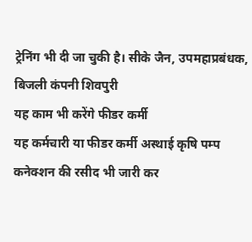ट्रेनिंग भी दी जा चुकी है। सीके जैन, उपमहाप्रबंधक, बिजली कंपनी शिवपुरी
यह काम भी करेंगे फीडर कर्मी
यह कर्मचारी या फीडर कर्मी अस्थाई कृषि पम्प कनेक्शन की रसीद भी जारी कर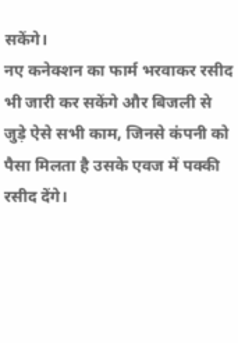सकेंगे।
नए कनेक्शन का फार्म भरवाकर रसीद भी जारी कर सकेंगे और बिजली से जुड़े ऐसे सभी काम, जिनसे कंपनी को पैसा मिलता है उसके एवज में पक्की रसीद देंगे।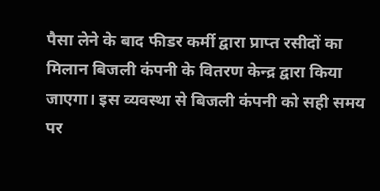पैसा लेने के बाद फीडर कर्मी द्वारा प्राप्त रसीदों का मिलान बिजली कंपनी के वितरण केन्द्र द्वारा किया जाएगा। इस व्यवस्था से बिजली कंपनी को सही समय पर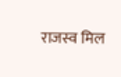राजस्व मिल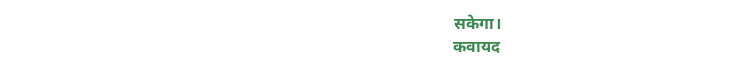सकेगा।
कवायद